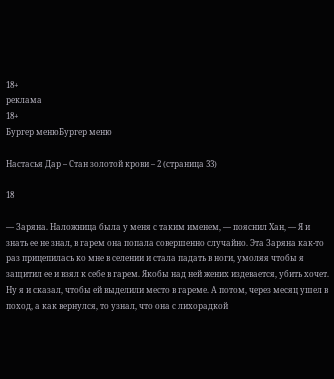18+
реклама
18+
Бургер менюБургер меню

Настасья Дар – Стан золотой крови – 2 (страница 33)

18

— Заряна. Наложница была у меня с таким именем, — пояснил Хан, — Я и знать ее не знал, в гарем она попала совершенно случайно. Эта Заряна как-то раз прицепилась ко мне в селении и стала падать в ноги, умоляя чтобы я защитил ее и взял к себе в гарем. Якобы над ней жених издевается, убить хочет. Ну я и сказал, чтобы ей выделили место в гареме. А потом, через месяц ушел в поход, а как вернулся, то узнал, что она с лихорадкой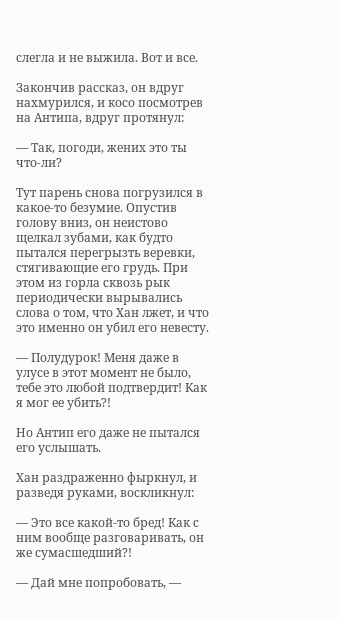слегла и не выжила. Вот и все.

Закончив рассказ, он вдруг нахмурился, и косо посмотрев на Антипа, вдруг протянул:

— Так, погоди, жених это ты что-ли?

Тут парень снова погрузился в какое-то безумие. Опустив голову вниз, он неистово щелкал зубами, как будто пытался перегрызть веревки, стягивающие его грудь. При этом из горла сквозь рык периодически вырывались слова о том, что Хан лжет, и что это именно он убил его невесту.

— Полудурок! Меня даже в улусе в этот момент не было, тебе это любой подтвердит! Как я мог ее убить?!

Но Антип его даже не пытался его услышать.

Хан раздраженно фыркнул, и разведя руками, воскликнул:

— Это все какой-то бред! Как с ним вообще разговаривать, он же сумасшедший?!

— Дай мне попробовать, —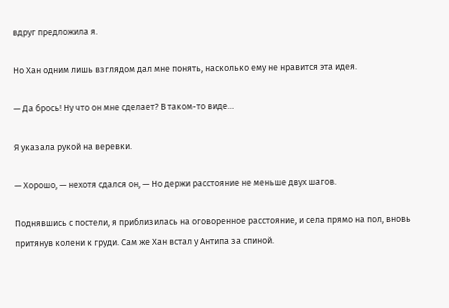вдруг предложила я.

Но Хан одним лишь взглядом дал мне понять, насколько ему не нравится эта идея.

— Да брось! Ну что он мне сделает? В таком-то виде…

Я указала рукой на веревки.

— Хорошо, — нехотя сдался он, — Но держи расстояние не меньше двух шагов.

Поднявшись с постели, я приблизилась на оговоренное расстояние, и села прямо на пол, вновь притянув колени к груди. Сам же Хан встал у Антипа за спиной.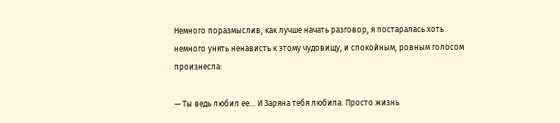Немного поразмыслив, как лучше начать разговор, я постаралась хоть немного унять ненависть к этому чудовищу, и спокойным, ровным голосом произнесла:

— Ты ведь любил ее… И Заряна тебя любила. Просто жизнь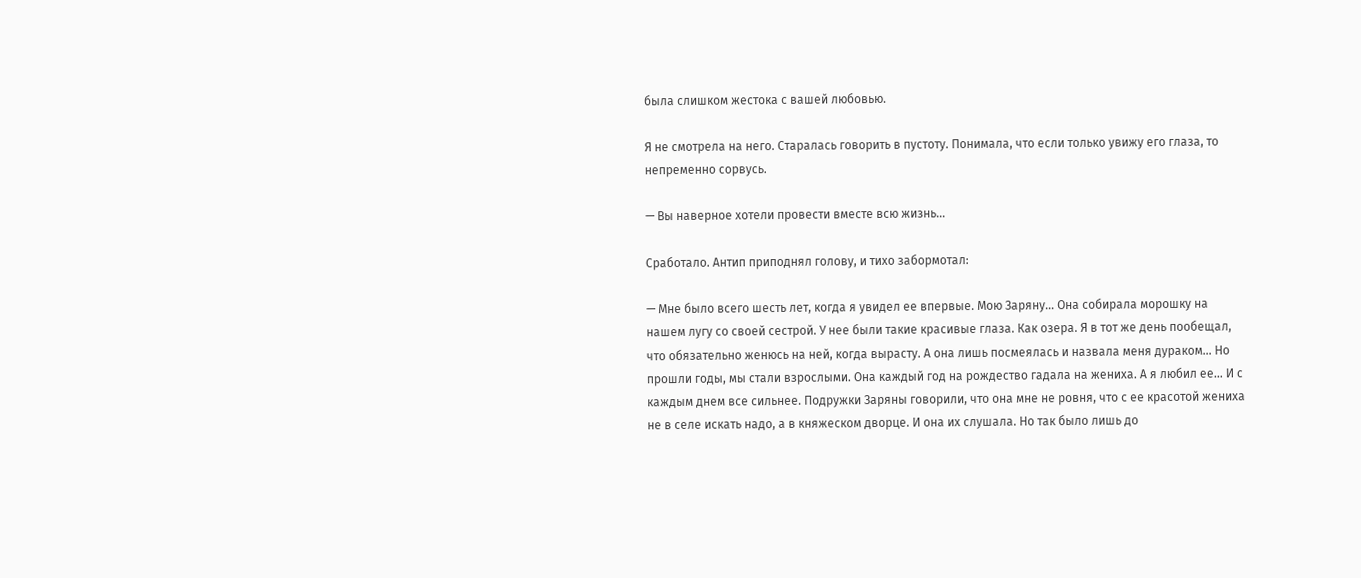была слишком жестока с вашей любовью.

Я не смотрела на него. Старалась говорить в пустоту. Понимала, что если только увижу его глаза, то непременно сорвусь.

— Вы наверное хотели провести вместе всю жизнь…

Сработало. Антип приподнял голову, и тихо забормотал:

— Мне было всего шесть лет, когда я увидел ее впервые. Мою Заряну… Она собирала морошку на нашем лугу со своей сестрой. У нее были такие красивые глаза. Как озера. Я в тот же день пообещал, что обязательно женюсь на ней, когда вырасту. А она лишь посмеялась и назвала меня дураком… Но прошли годы, мы стали взрослыми. Она каждый год на рождество гадала на жениха. А я любил ее… И с каждым днем все сильнее. Подружки Заряны говорили, что она мне не ровня, что с ее красотой жениха не в селе искать надо, а в княжеском дворце. И она их слушала. Но так было лишь до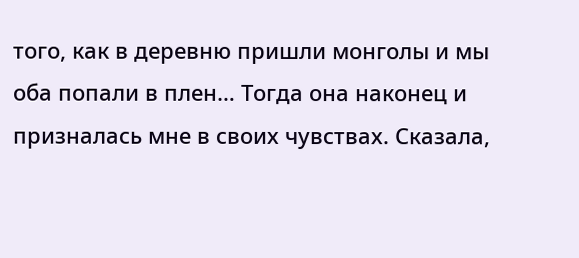того, как в деревню пришли монголы и мы оба попали в плен… Тогда она наконец и призналась мне в своих чувствах. Сказала,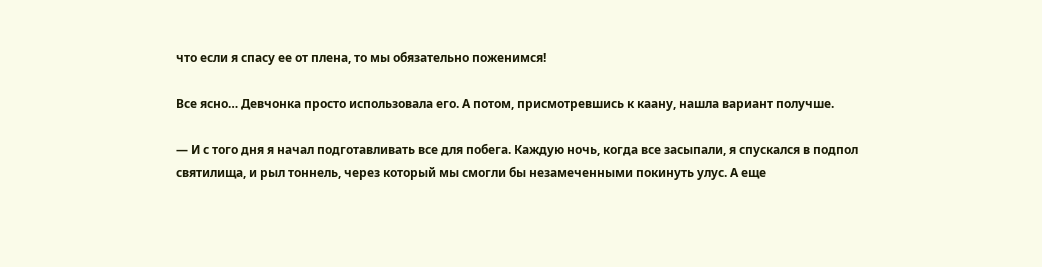что если я спасу ее от плена, то мы обязательно поженимся!

Все ясно… Девчонка просто использовала его. А потом, присмотревшись к каану, нашла вариант получше.

— И с того дня я начал подготавливать все для побега. Каждую ночь, когда все засыпали, я спускался в подпол святилища, и рыл тоннель, через который мы смогли бы незамеченными покинуть улус. А еще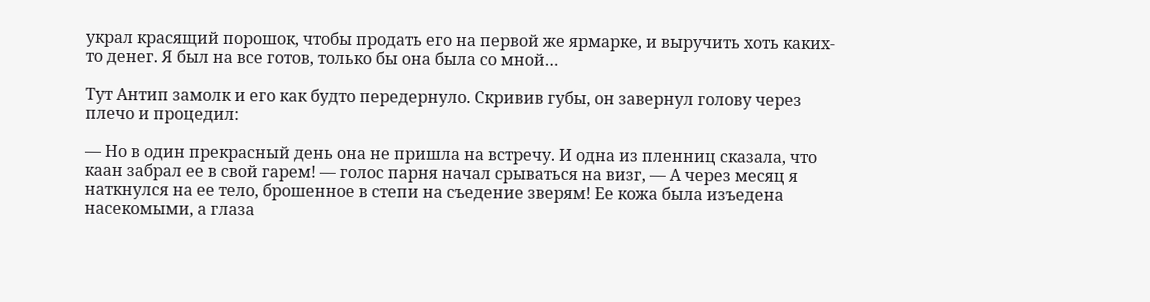украл красящий порошок, чтобы продать его на первой же ярмарке, и выручить хоть каких-то денег. Я был на все готов, только бы она была со мной…

Тут Антип замолк и его как будто передернуло. Скривив губы, он завернул голову через плечо и процедил:

— Но в один прекрасный день она не пришла на встречу. И одна из пленниц сказала, что каан забрал ее в свой гарем! — голос парня начал срываться на визг, — А через месяц я наткнулся на ее тело, брошенное в степи на съедение зверям! Ее кожа была изъедена насекомыми, а глаза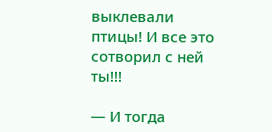выклевали птицы! И все это сотворил с ней ты!!!

— И тогда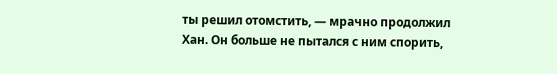ты решил отомстить, — мрачно продолжил Хан. Он больше не пытался с ним спорить,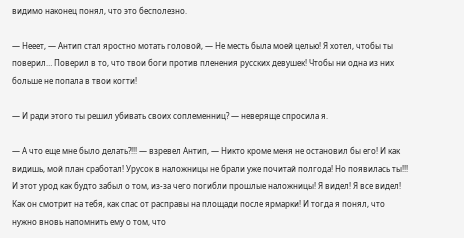видимо наконец понял, что это бесполезно.

— Нееет, — Антип стал яростно мотать головой, — Не месть была моей целью! Я хотел, чтобы ты поверил… Поверил в то, что твои боги против пленения русских девушек! Чтобы ни одна из них больше не попала в твои когти!

— И ради этого ты решил убивать своих соплеменниц? — неверяще спросила я.

— А что еще мне было делать?!!! — взревел Антип, — Никто кроме меня не остановил бы его! И как видишь, мой план сработал! Урусок в наложницы не брали уже почитай полгода! Но появилась ты!!! И этот урод как будто забыл о том, из-за чего погибли прошлые наложницы! Я видел! Я все видел! Как он смотрит на тебя, как спас от расправы на площади после ярмарки! И тогда я понял, что нужно вновь напомнить ему о том, что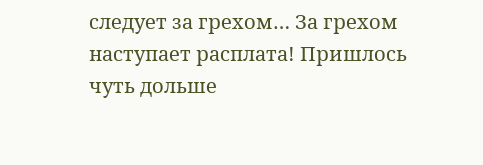следует за грехом… За грехом наступает расплата! Пришлось чуть дольше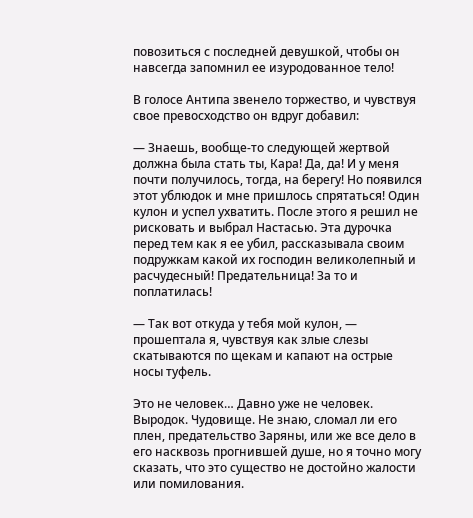повозиться с последней девушкой, чтобы он навсегда запомнил ее изуродованное тело!

В голосе Антипа звенело торжество, и чувствуя свое превосходство он вдруг добавил:

— Знаешь, вообще-то следующей жертвой должна была стать ты, Кара! Да, да! И у меня почти получилось, тогда, на берегу! Но появился этот ублюдок и мне пришлось спрятаться! Один кулон и успел ухватить. После этого я решил не рисковать и выбрал Настасью. Эта дурочка перед тем как я ее убил, рассказывала своим подружкам какой их господин великолепный и расчудесный! Предательница! За то и поплатилась!

— Так вот откуда у тебя мой кулон, — прошептала я, чувствуя как злые слезы скатываются по щекам и капают на острые носы туфель.

Это не человек… Давно уже не человек. Выродок. Чудовище. Не знаю, сломал ли его плен, предательство Заряны, или же все дело в его насквозь прогнившей душе, но я точно могу сказать, что это существо не достойно жалости или помилования.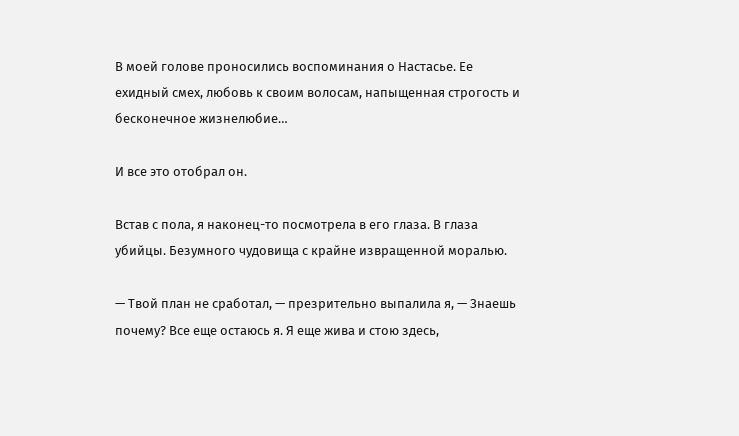В моей голове проносились воспоминания о Настасье. Ее ехидный смех, любовь к своим волосам, напыщенная строгость и бесконечное жизнелюбие…

И все это отобрал он.

Встав с пола, я наконец-то посмотрела в его глаза. В глаза убийцы. Безумного чудовища с крайне извращенной моралью.

— Твой план не сработал, — презрительно выпалила я, — Знаешь почему? Все еще остаюсь я. Я еще жива и стою здесь,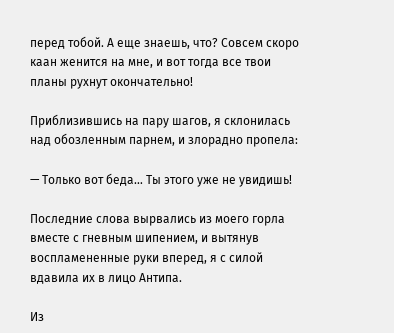перед тобой. А еще знаешь, что? Совсем скоро каан женится на мне, и вот тогда все твои планы рухнут окончательно!

Приблизившись на пару шагов, я склонилась над обозленным парнем, и злорадно пропела:

— Только вот беда… Ты этого уже не увидишь!

Последние слова вырвались из моего горла вместе с гневным шипением, и вытянув воспламененные руки вперед, я с силой вдавила их в лицо Антипа.

Из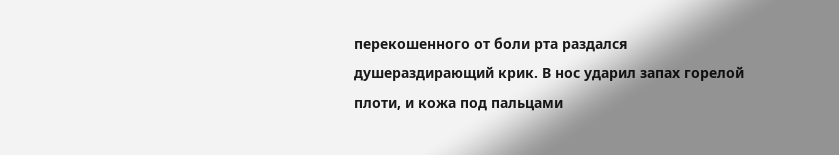перекошенного от боли рта раздался душераздирающий крик. В нос ударил запах горелой плоти, и кожа под пальцами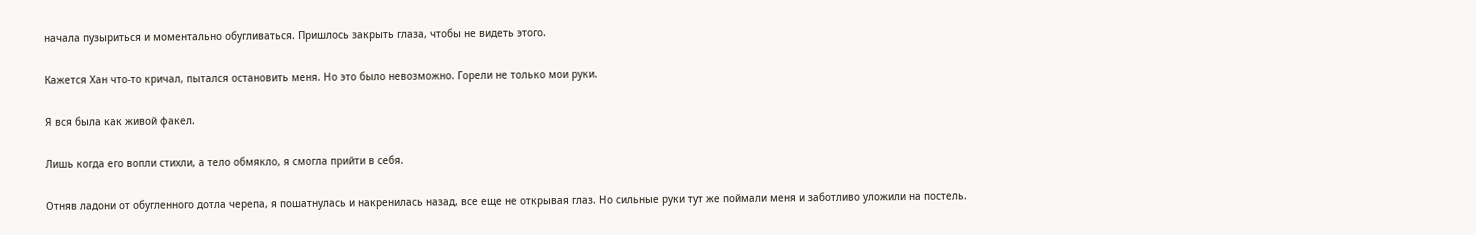начала пузыриться и моментально обугливаться. Пришлось закрыть глаза, чтобы не видеть этого.

Кажется Хан что-то кричал, пытался остановить меня. Но это было невозможно. Горели не только мои руки.

Я вся была как живой факел.

Лишь когда его вопли стихли, а тело обмякло, я смогла прийти в себя.

Отняв ладони от обугленного дотла черепа, я пошатнулась и накренилась назад, все еще не открывая глаз. Но сильные руки тут же поймали меня и заботливо уложили на постель.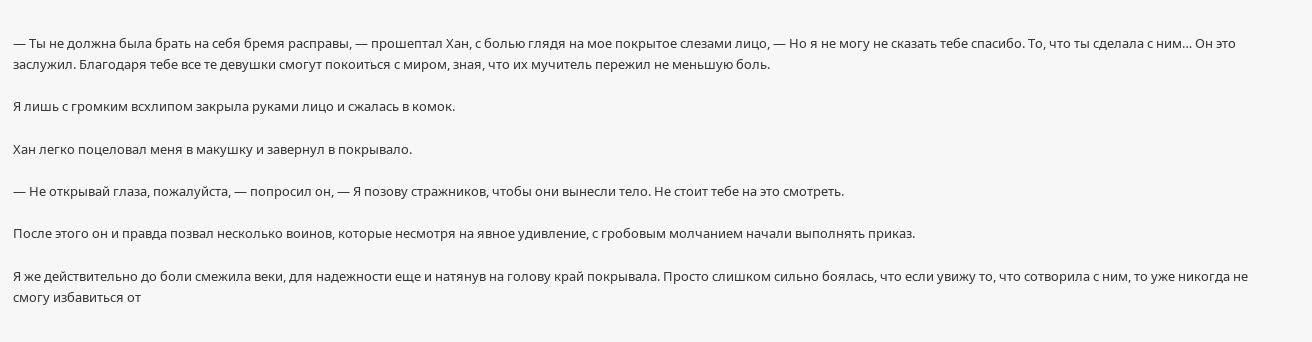— Ты не должна была брать на себя бремя расправы, — прошептал Хан, с болью глядя на мое покрытое слезами лицо, — Но я не могу не сказать тебе спасибо. То, что ты сделала с ним… Он это заслужил. Благодаря тебе все те девушки смогут покоиться с миром, зная, что их мучитель пережил не меньшую боль.

Я лишь с громким всхлипом закрыла руками лицо и сжалась в комок.

Хан легко поцеловал меня в макушку и завернул в покрывало.

— Не открывай глаза, пожалуйста, — попросил он, — Я позову стражников, чтобы они вынесли тело. Не стоит тебе на это смотреть.

После этого он и правда позвал несколько воинов, которые несмотря на явное удивление, с гробовым молчанием начали выполнять приказ.

Я же действительно до боли смежила веки, для надежности еще и натянув на голову край покрывала. Просто слишком сильно боялась, что если увижу то, что сотворила с ним, то уже никогда не смогу избавиться от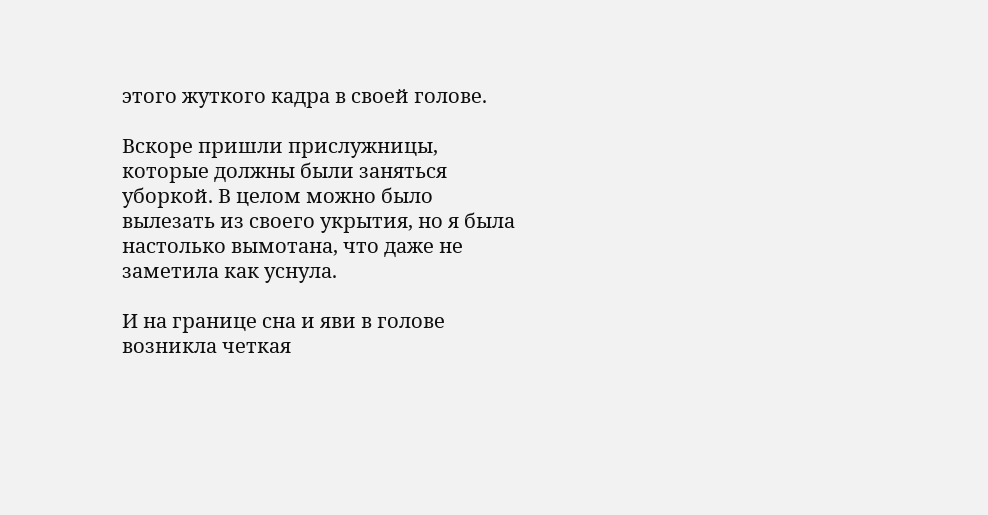этого жуткого кадра в своей голове.

Вскоре пришли прислужницы, которые должны были заняться уборкой. В целом можно было вылезать из своего укрытия, но я была настолько вымотана, что даже не заметила как уснула.

И на границе сна и яви в голове возникла четкая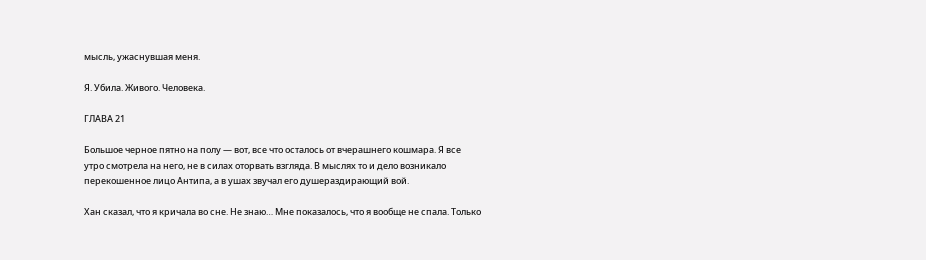мысль, ужаснувшая меня.

Я. Убила. Живого. Человека.

ГЛАВА 21

Большое черное пятно на полу — вот, все что осталось от вчерашнего кошмара. Я все утро смотрела на него, не в силах оторвать взгляда. В мыслях то и дело возникало перекошенное лицо Антипа, а в ушах звучал его душераздирающий вой.

Хан сказал, что я кричала во сне. Не знаю… Мне показалось, что я вообще не спала. Только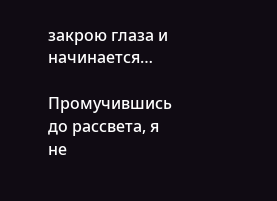закрою глаза и начинается…

Промучившись до рассвета, я не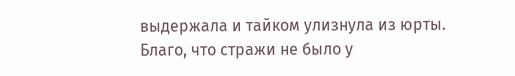выдержала и тайком улизнула из юрты. Благо, что стражи не было у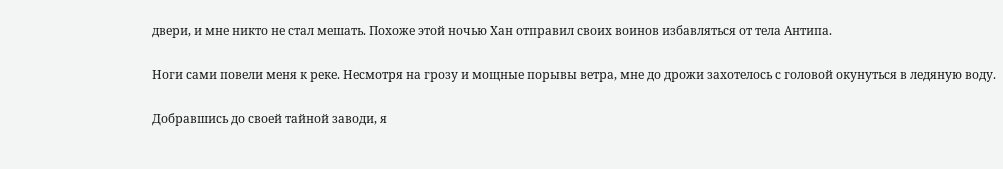двери, и мне никто не стал мешать. Похоже этой ночью Хан отправил своих воинов избавляться от тела Антипа.

Ноги сами повели меня к реке. Несмотря на грозу и мощные порывы ветра, мне до дрожи захотелось с головой окунуться в ледяную воду.

Добравшись до своей тайной заводи, я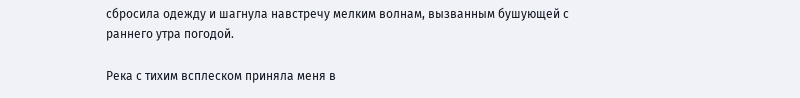сбросила одежду и шагнула навстречу мелким волнам, вызванным бушующей с раннего утра погодой.

Река с тихим всплеском приняла меня в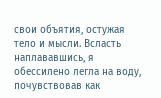свои объятия, остужая тело и мысли. Всласть наплававшись, я обессилено легла на воду, почувствовав как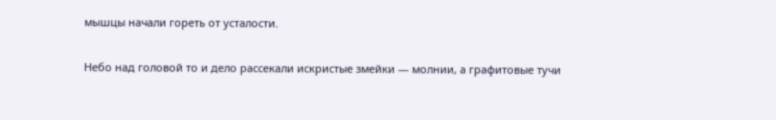мышцы начали гореть от усталости.

Небо над головой то и дело рассекали искристые змейки — молнии, а графитовые тучи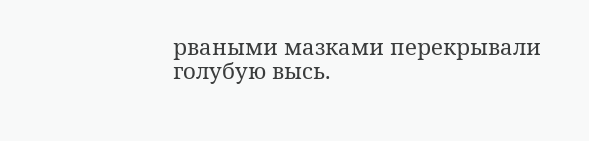рваными мазками перекрывали голубую высь.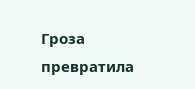Гроза превратила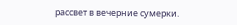рассвет в вечерние сумерки.